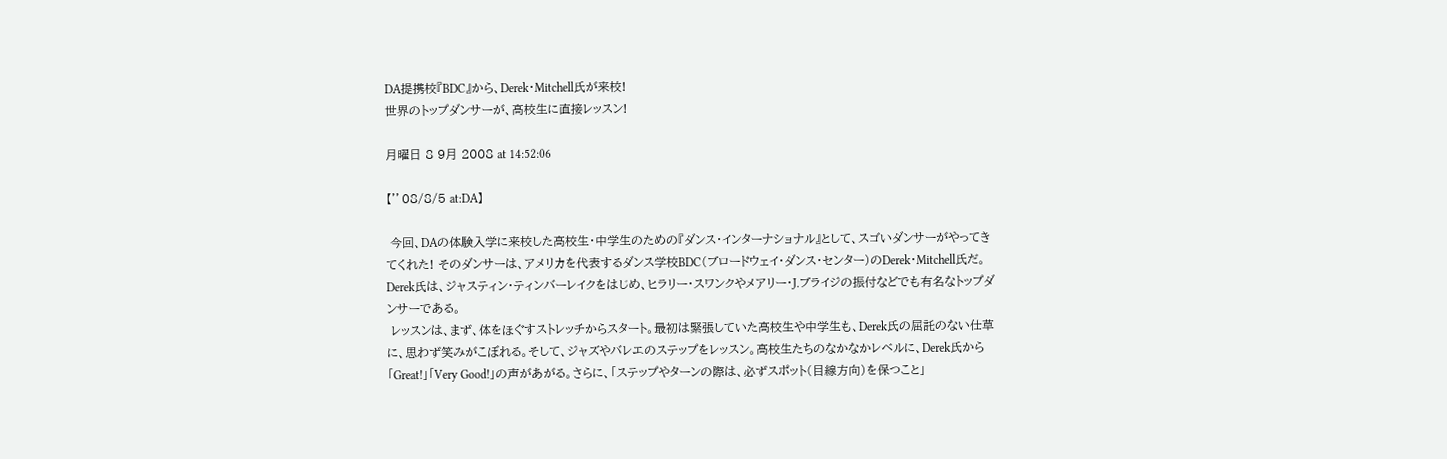DA提携校『BDC』から、Derek・Mitchell氏が来校!
世界のトップダンサーが、高校生に直接レッスン!

月曜日 8 9月 2008 at 14:52:06

【'’08/8/5 at:DA】

 今回、DAの体験入学に来校した高校生・中学生のための『ダンス・インターナショナル』として、スゴいダンサーがやってきてくれた! そのダンサーは、アメリカを代表するダンス学校BDC(ブロードウェイ・ダンス・センター)のDerek・Mitchell氏だ。Derek氏は、ジャスティン・ティンバーレイクをはじめ、ヒラリー・スワンクやメアリー・J.ブライジの振付などでも有名なトップダンサーである。
 レッスンは、まず、体をほぐすストレッチからスタート。最初は緊張していた高校生や中学生も、Derek氏の屈託のない仕草に、思わず笑みがこぼれる。そして、ジャズやバレエのステップをレッスン。高校生たちのなかなかレベルに、Derek氏から「Great!」「Very Good!」の声があがる。さらに、「ステップやターンの際は、必ずスポット(目線方向)を保つこと」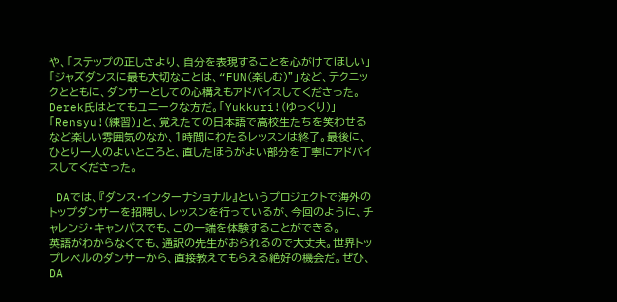や、「ステップの正しさより、自分を表現することを心がけてほしい」「ジャズダンスに最も大切なことは、“FUN(楽しむ)”」など、テクニックとともに、ダンサーとしての心構えもアドバイスしてくださった。Derek氏はとてもユニークな方だ。「Yukkuri!(ゆっくり)」「Rensyu!(練習)」と、覚えたての日本語で高校生たちを笑わせるなど楽しい雰囲気のなか、1時間にわたるレッスンは終了。最後に、ひとり一人のよいところと、直したほうがよい部分を丁寧にアドバイスしてくださった。

 DAでは、『ダンス・インターナショナル』というプロジェクトで海外のトップダンサーを招聘し、レッスンを行っているが、今回のように、チャレンジ・キャンパスでも、この一端を体験することができる。
英語がわからなくても、通訳の先生がおられるので大丈夫。世界トップレベルのダンサーから、直接教えてもらえる絶好の機会だ。ぜひ、DA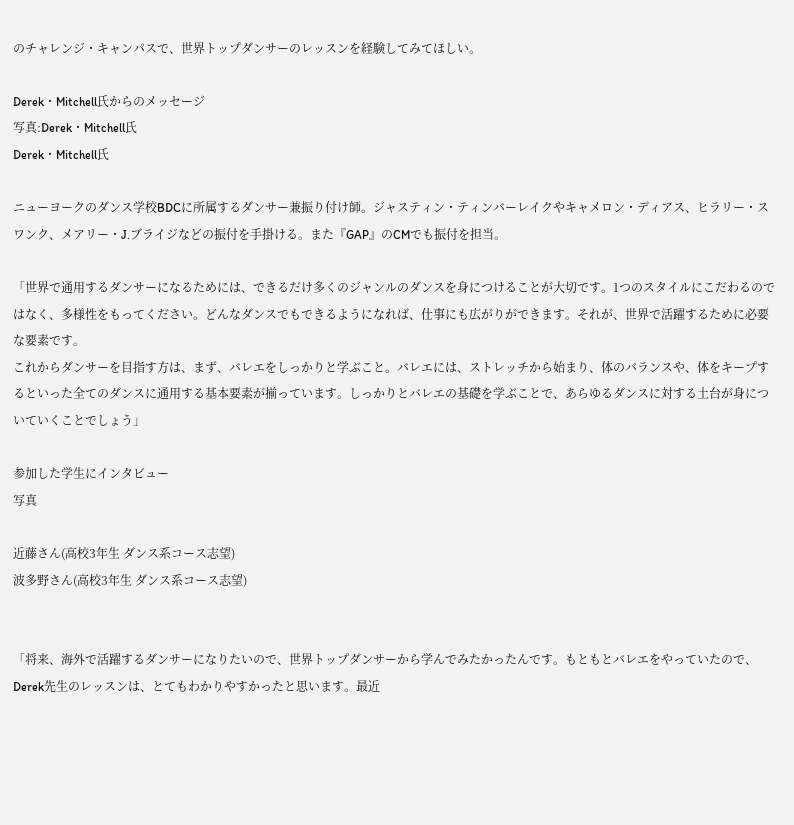のチャレンジ・キャンパスで、世界トップダンサーのレッスンを経験してみてほしい。

Derek・Mitchell氏からのメッセージ
写真:Derek・Mitchell氏
Derek・Mitchell氏

ニューヨークのダンス学校BDCに所属するダンサー兼振り付け師。ジャスティン・ティンバーレイクやキャメロン・ディアス、ヒラリー・スワンク、メアリー・J.ブライジなどの振付を手掛ける。また『GAP』のCMでも振付を担当。

「世界で通用するダンサーになるためには、できるだけ多くのジャンルのダンスを身につけることが大切です。1つのスタイルにこだわるのではなく、多様性をもってください。どんなダンスでもできるようになれば、仕事にも広がりができます。それが、世界で活躍するために必要な要素です。
これからダンサーを目指す方は、まず、バレエをしっかりと学ぶこと。バレエには、ストレッチから始まり、体のバランスや、体をキープするといった全てのダンスに通用する基本要素が揃っています。しっかりとバレエの基礎を学ぶことで、あらゆるダンスに対する土台が身についていくことでしょう」

参加した学生にインタビュー
写真

近藤さん(高校3年生 ダンス系コース志望)
波多野さん(高校3年生 ダンス系コース志望)


「将来、海外で活躍するダンサーになりたいので、世界トップダンサーから学んでみたかったんです。もともとバレエをやっていたので、Derek先生のレッスンは、とてもわかりやすかったと思います。最近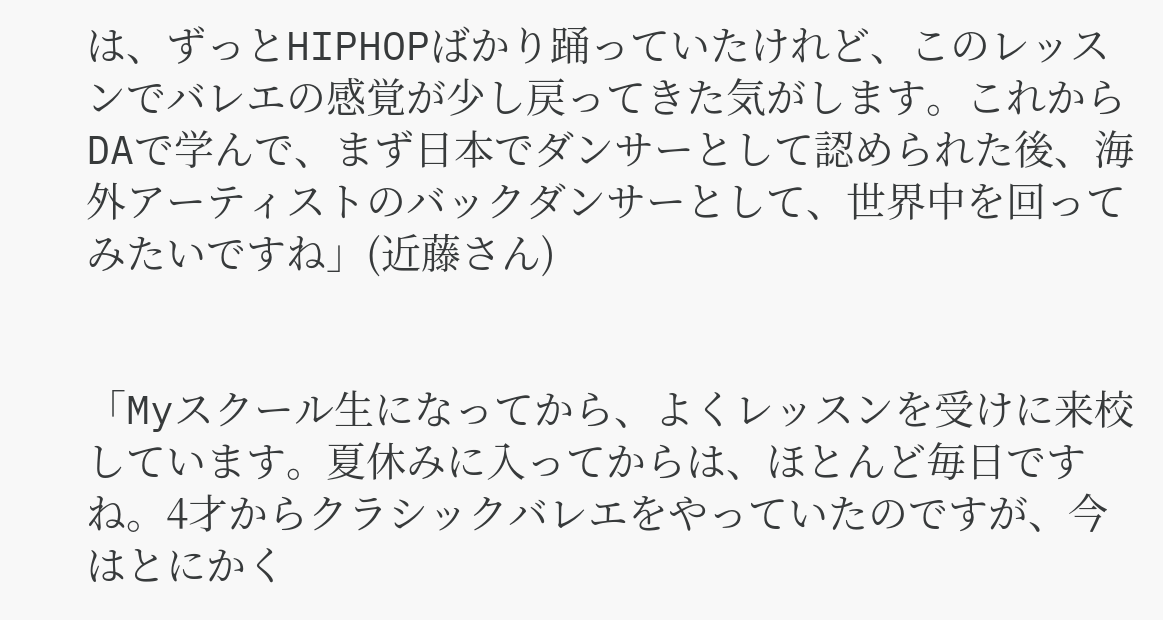は、ずっとHIPHOPばかり踊っていたけれど、このレッスンでバレエの感覚が少し戻ってきた気がします。これからDAで学んで、まず日本でダンサーとして認められた後、海外アーティストのバックダンサーとして、世界中を回ってみたいですね」(近藤さん)


「Myスクール生になってから、よくレッスンを受けに来校しています。夏休みに入ってからは、ほとんど毎日ですね。4才からクラシックバレエをやっていたのですが、今はとにかく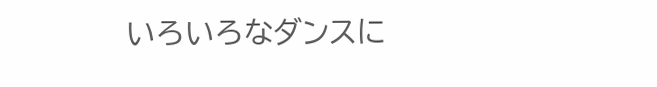いろいろなダンスに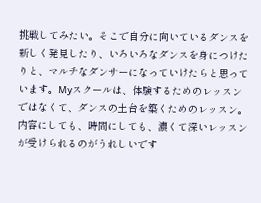挑戦してみたい。そこで自分に向いているダンスを新しく発見したり、いろいろなダンスを身につけたりと、マルチなダンサーになっていけたらと思っています。Myスクールは、体験するためのレッスンではなくて、ダンスの土台を築くためのレッスン。内容にしても、時間にしても、濃くて深いレッスンが受けられるのがうれしいです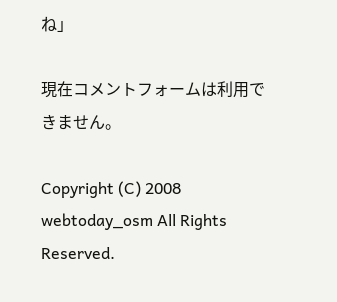ね」

現在コメントフォームは利用できません。

Copyright (C) 2008 webtoday_osm All Rights Reserved.